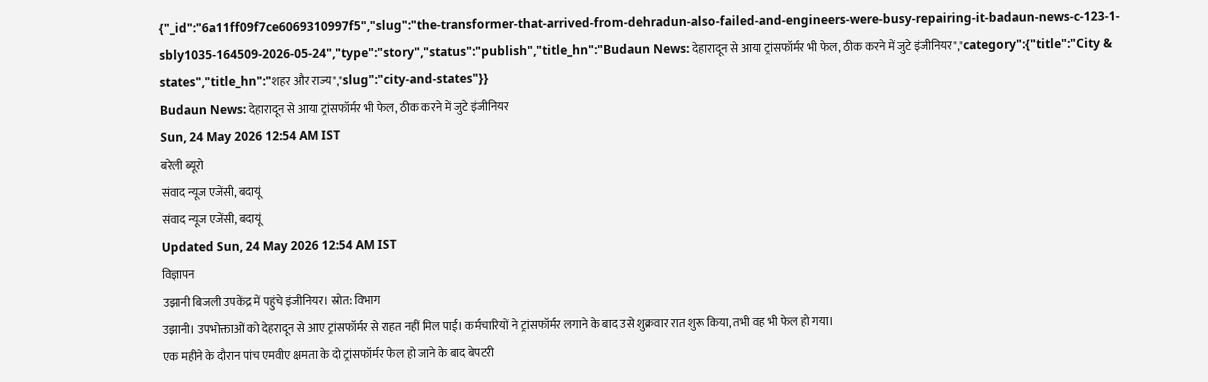{"_id":"6a11ff09f7ce6069310997f5","slug":"the-transformer-that-arrived-from-dehradun-also-failed-and-engineers-were-busy-repairing-it-badaun-news-c-123-1-sbly1035-164509-2026-05-24","type":"story","status":"publish","title_hn":"Budaun News: देहारादून से आया ट्रांसफॉर्मर भी फेल, ठीक करने में जुटे इंजीनियर","category":{"title":"City & states","title_hn":"शहर और राज्य","slug":"city-and-states"}}
Budaun News: देहारादून से आया ट्रांसफॉर्मर भी फेल, ठीक करने में जुटे इंजीनियर
Sun, 24 May 2026 12:54 AM IST
बरेली ब्यूरो
संवाद न्यूज एजेंसी, बदायूं
संवाद न्यूज एजेंसी, बदायूं
Updated Sun, 24 May 2026 12:54 AM IST
विज्ञापन
उझानी बिजली उपकेंद्र में पहुंचे इंजीनियर। स्रोत: विभाग
उझानी। उपभोक्ताओं को देहरादून से आए ट्रांसफॉर्मर से राहत नहीं मिल पाई। कर्मचारियों ने ट्रांसफॉर्मर लगाने के बाद उसे शुक्रवार रात शुरू किया, तभी वह भी फेल हो गया।
एक महीने के दौरान पांच एमवीए क्षमता के दो ट्रांसफॉर्मर फेल हो जाने के बाद बेपटरी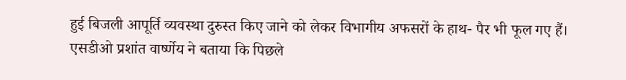हुई बिजली आपूर्ति व्यवस्था दुरुस्त किए जाने को लेकर विभागीय अफसरों के हाथ- पैर भी फूल गए हैं। एसडीओ प्रशांत वार्ष्णेय ने बताया कि पिछले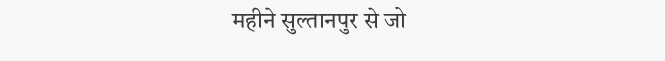महीने सुल्तानपुर से जो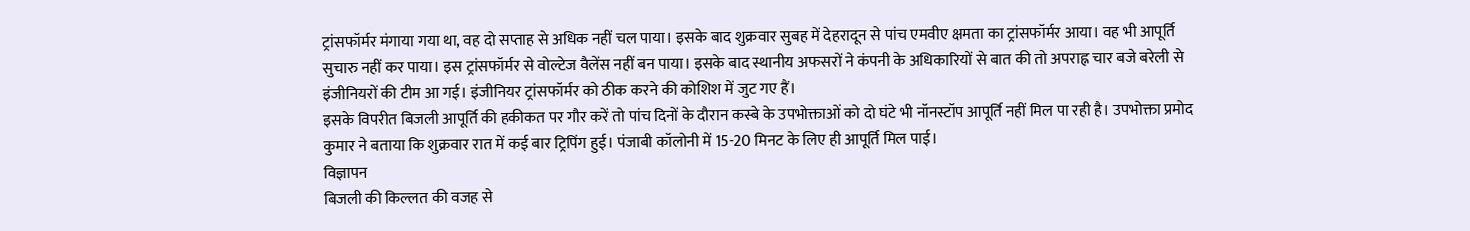ट्रांसफॉर्मर मंगाया गया था, वह दो सप्ताह से अधिक नहीं चल पाया। इसके बाद शुक्रवार सुबह में देहरादून से पांच एमवीए क्षमता का ट्रांसफॉर्मर आया। वह भी आपूर्ति सुचारु नहीं कर पाया। इस ट्रांसफॉर्मर से वोल्टेज वैलेंस नहीं बन पाया। इसके बाद स्थानीय अफसरों ने कंपनी के अधिकारियों से बात की तो अपराह्न चार बजे बरेली से इंजीनियरों की टीम आ गई। इंजीनियर ट्रांसफॉर्मर को ठीक करने की कोशिश में जुट गए हैं।
इसके विपरीत बिजली आपूर्ति की हकीकत पर गौर करें तो पांच दिनों के दौरान कस्बे के उपभोक्ताओं को दो घंटे भी नॉनस्टॉप आपूर्ति नहीं मिल पा रही है। उपभोक्ता प्रमोद कुमार ने बताया कि शुक्रवार रात में कई बार ट्रिपिंग हुई। पंजाबी कॉलोनी में 15-20 मिनट के लिए ही आपूर्ति मिल पाई।
विज्ञापन
बिजली की किल्लत की वजह से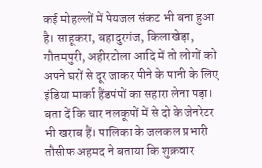कई मोहल्लों में पेयजल संकट भी बना हुआ है। साहूकरा, बहादुरगंज, किलाखेड़ा, गौतमपुरी, अहीरटोला आदि में तो लोगों को अपने घरों से दूर जाकर पीने के पानी के लिए इंडिया मार्का हैंडपंपों का सहारा लेना पड़ा। बता दें कि चार नलकूपों में से दो के जेनरेटर भी खराब हैं। पालिका के जलकल प्रभारी तौसीफ अहमद ने बताया कि शुक्रवार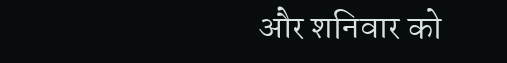और शनिवार को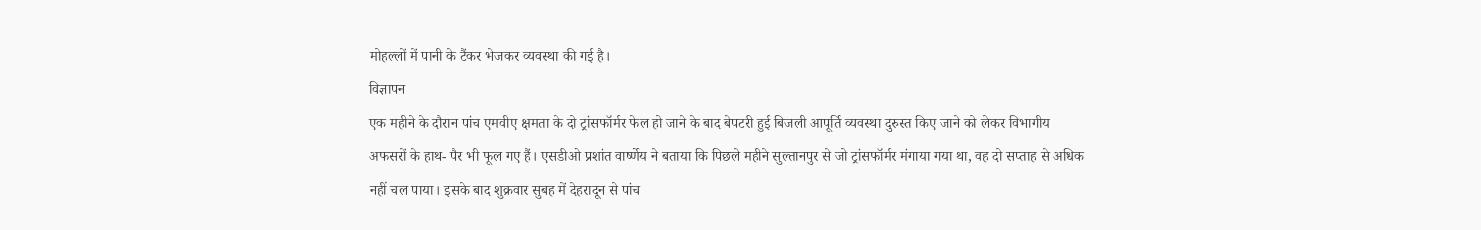मोहल्लों में पानी के टैंकर भेजकर व्यवस्था की गई है।
विज्ञापन
एक महीने के दौरान पांच एमवीए क्षमता के दो ट्रांसफॉर्मर फेल हो जाने के बाद बेपटरी हुई बिजली आपूर्ति व्यवस्था दुरुस्त किए जाने को लेकर विभागीय अफसरों के हाथ- पैर भी फूल गए हैं। एसडीओ प्रशांत वार्ष्णेय ने बताया कि पिछले महीने सुल्तानपुर से जो ट्रांसफॉर्मर मंगाया गया था, वह दो सप्ताह से अधिक नहीं चल पाया। इसके बाद शुक्रवार सुबह में देहरादून से पांच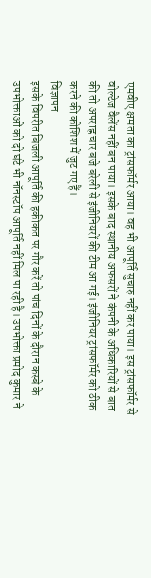एमवीए क्षमता का ट्रांसफॉर्मर आया। वह भी आपूर्ति सुचारु नहीं कर पाया। इस ट्रांसफॉर्मर से वोल्टेज वैलेंस नहीं बन पाया। इसके बाद स्थानीय अफसरों ने कंपनी के अधिकारियों से बात की तो अपराह्न चार बजे बरेली से इंजीनियरों की टीम आ गई। इंजीनियर ट्रांसफॉर्मर को ठीक करने की कोशिश में जुट गए हैं।
विज्ञापन
इसके विपरीत बिजली आपूर्ति की हकीकत पर गौर करें तो पांच दिनों के दौरान कस्बे के उपभोक्ताओं को दो घंटे भी नॉनस्टॉप आपूर्ति नहीं मिल पा रही है। उपभोक्ता प्रमोद कुमार ने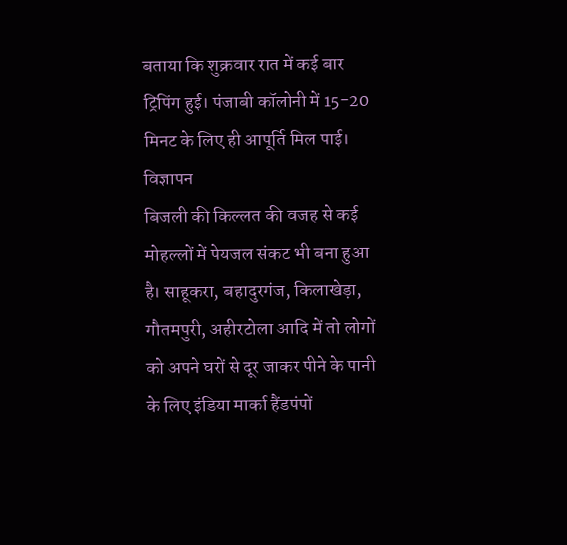बताया कि शुक्रवार रात में कई बार ट्रिपिंग हुई। पंजाबी कॉलोनी में 15-20 मिनट के लिए ही आपूर्ति मिल पाई।
विज्ञापन
बिजली की किल्लत की वजह से कई मोहल्लों में पेयजल संकट भी बना हुआ है। साहूकरा, बहादुरगंज, किलाखेड़ा, गौतमपुरी, अहीरटोला आदि में तो लोगों को अपने घरों से दूर जाकर पीने के पानी के लिए इंडिया मार्का हैंडपंपों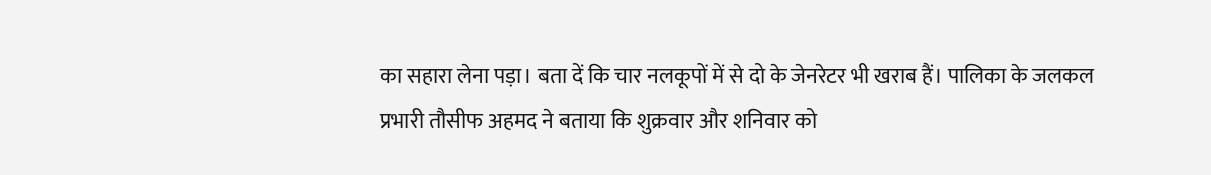का सहारा लेना पड़ा। बता दें कि चार नलकूपों में से दो के जेनरेटर भी खराब हैं। पालिका के जलकल प्रभारी तौसीफ अहमद ने बताया कि शुक्रवार और शनिवार को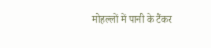मोहल्लों में पानी के टैंकर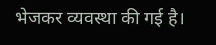भेजकर व्यवस्था की गई है।